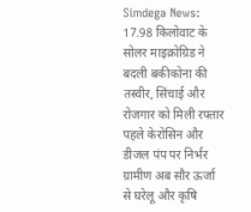Simdega News: 17.98 किलोवाट के सोलर माइक्रोग्रिड ने बदली बकीकोना की तस्वीर, सिंचाई और रोजगार को मिली रफ्तार
पहले केरोसिन और डीजल पंप पर निर्भर ग्रामीण अब सौर ऊर्जा से घरेलू और कृषि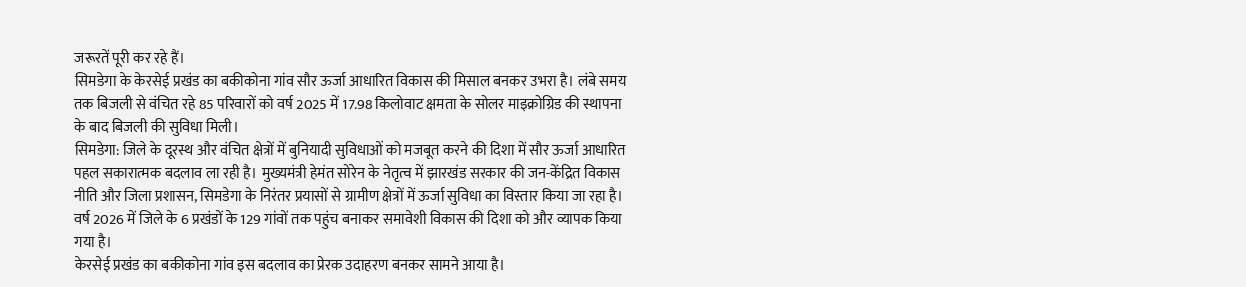जरूरतें पूरी कर रहे हैं।
सिमडेगा के केरसेई प्रखंड का बकीकोना गांव सौर ऊर्जा आधारित विकास की मिसाल बनकर उभरा है। लंबे समय तक बिजली से वंचित रहे 85 परिवारों को वर्ष 2025 में 17.98 किलोवाट क्षमता के सोलर माइक्रोग्रिड की स्थापना के बाद बिजली की सुविधा मिली।
सिमडेगा: जिले के दूरस्थ और वंचित क्षेत्रों में बुनियादी सुविधाओं को मजबूत करने की दिशा में सौर ऊर्जा आधारित पहल सकारात्मक बदलाव ला रही है। मुख्यमंत्री हेमंत सोरेन के नेतृत्व में झारखंड सरकार की जन-केंद्रित विकास नीति और जिला प्रशासन, सिमडेगा के निरंतर प्रयासों से ग्रामीण क्षेत्रों में ऊर्जा सुविधा का विस्तार किया जा रहा है। वर्ष 2026 में जिले के 6 प्रखंडों के 129 गांवों तक पहुंच बनाकर समावेशी विकास की दिशा को और व्यापक किया गया है।
केरसेई प्रखंड का बकीकोना गांव इस बदलाव का प्रेरक उदाहरण बनकर सामने आया है।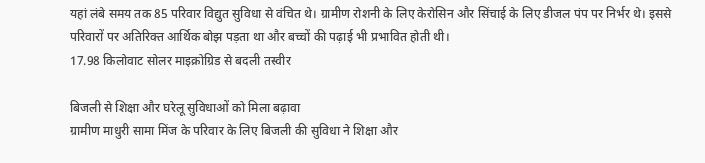यहां लंबे समय तक 85 परिवार विद्युत सुविधा से वंचित थे। ग्रामीण रोशनी के लिए केरोसिन और सिंचाई के लिए डीजल पंप पर निर्भर थे। इससे परिवारों पर अतिरिक्त आर्थिक बोझ पड़ता था और बच्चों की पढ़ाई भी प्रभावित होती थी।
17.98 किलोवाट सोलर माइक्रोग्रिड से बदली तस्वीर

बिजली से शिक्षा और घरेलू सुविधाओं को मिला बढ़ावा
ग्रामीण माधुरी सामा मिंज के परिवार के लिए बिजली की सुविधा ने शिक्षा और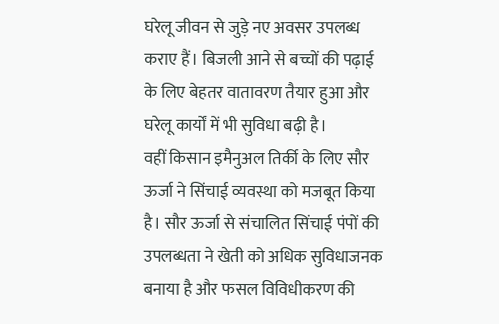घरेलू जीवन से जुड़े नए अवसर उपलब्ध कराए हैं। बिजली आने से बच्चों की पढ़ाई के लिए बेहतर वातावरण तैयार हुआ और घरेलू कार्यों में भी सुविधा बढ़ी है।
वहीं किसान इमैनुअल तिर्की के लिए सौर ऊर्जा ने सिंचाई व्यवस्था को मजबूत किया है। सौर ऊर्जा से संचालित सिंचाई पंपों की उपलब्धता ने खेती को अधिक सुविधाजनक बनाया है और फसल विविधीकरण की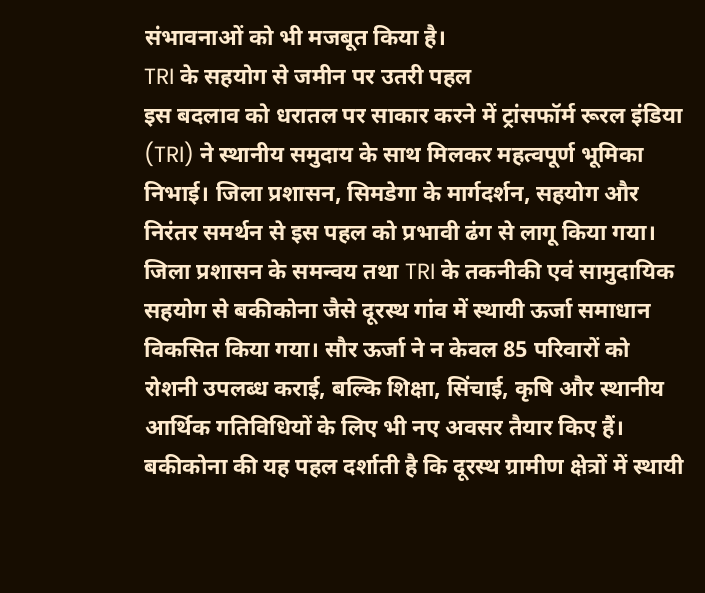संभावनाओं को भी मजबूत किया है।
TRI के सहयोग से जमीन पर उतरी पहल
इस बदलाव को धरातल पर साकार करने में ट्रांसफॉर्म रूरल इंडिया (TRI) ने स्थानीय समुदाय के साथ मिलकर महत्वपूर्ण भूमिका निभाई। जिला प्रशासन, सिमडेगा के मार्गदर्शन, सहयोग और निरंतर समर्थन से इस पहल को प्रभावी ढंग से लागू किया गया।
जिला प्रशासन के समन्वय तथा TRI के तकनीकी एवं सामुदायिक सहयोग से बकीकोना जैसे दूरस्थ गांव में स्थायी ऊर्जा समाधान विकसित किया गया। सौर ऊर्जा ने न केवल 85 परिवारों को रोशनी उपलब्ध कराई, बल्कि शिक्षा, सिंचाई, कृषि और स्थानीय आर्थिक गतिविधियों के लिए भी नए अवसर तैयार किए हैं।
बकीकोना की यह पहल दर्शाती है कि दूरस्थ ग्रामीण क्षेत्रों में स्थायी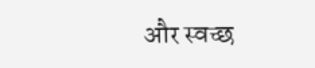और स्वच्छ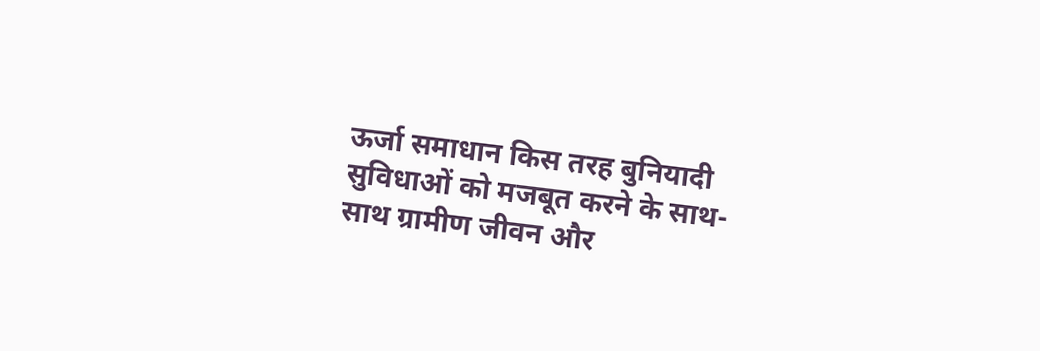ऊर्जा समाधान किस तरह बुनियादी सुविधाओं को मजबूत करने के साथ-साथ ग्रामीण जीवन और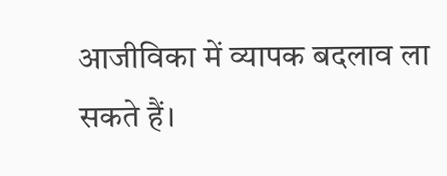आजीविका में व्यापक बदलाव ला सकते हैं।